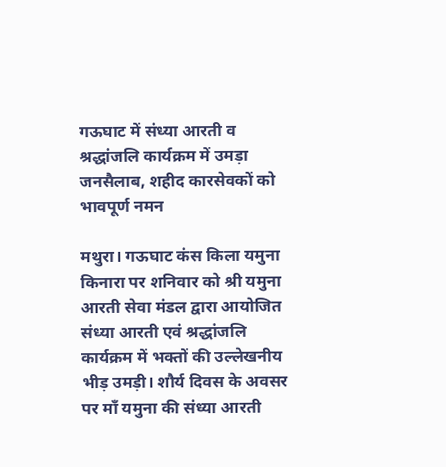गऊघाट में संध्या आरती व श्रद्धांजलि कार्यक्रम में उमड़ा जनसैलाब, शहीद कारसेवकों को भावपूर्ण नमन

मथुरा। गऊघाट कंस किला यमुना किनारा पर शनिवार को श्री यमुना आरती सेवा मंडल द्वारा आयोजित संध्या आरती एवं श्रद्धांजलि कार्यक्रम में भक्तों की उल्लेखनीय भीड़ उमड़ी। शौर्य दिवस के अवसर पर माँ यमुना की संध्या आरती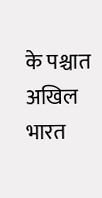के पश्चात अखिल भारत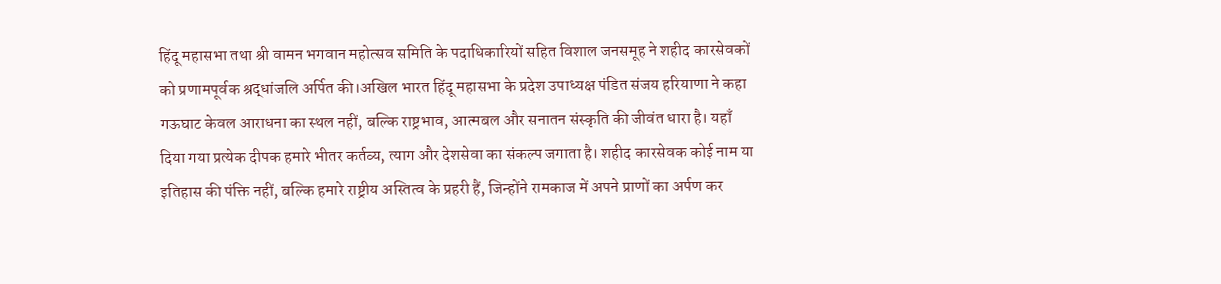हिंदू महासभा तथा श्री वामन भगवान महोत्सव समिति के पदाधिकारियों सहित विशाल जनसमूह ने शहीद कारसेवकों को प्रणामपूर्वक श्रद्धांजलि अर्पित की।अखिल भारत हिंदू महासभा के प्रदेश उपाध्यक्ष पंडित संजय हरियाणा ने कहा गऊघाट केवल आराधना का स्थल नहीं, बल्कि राष्ट्रभाव, आत्मबल और सनातन संस्कृति की जीवंत धारा है। यहाँ दिया गया प्रत्येक दीपक हमारे भीतर कर्तव्य, त्याग और देशसेवा का संकल्प जगाता है। शहीद कारसेवक कोई नाम या इतिहास की पंक्ति नहीं, बल्कि हमारे राष्ट्रीय अस्तित्व के प्रहरी हैं, जिन्होंने रामकाज में अपने प्राणों का अर्पण कर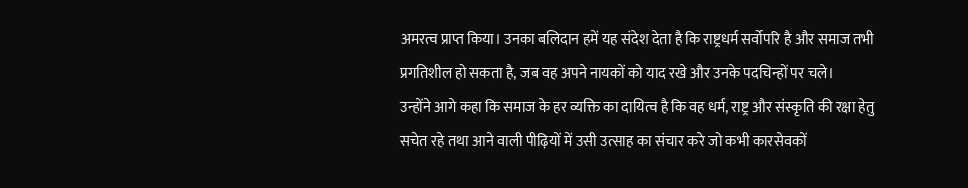अमरत्व प्राप्त किया। उनका बलिदान हमें यह संदेश देता है कि राष्ट्रधर्म सर्वोपरि है और समाज तभी प्रगतिशील हो सकता है, जब वह अपने नायकों को याद रखे और उनके पदचिन्हों पर चले।
उन्होंने आगे कहा कि समाज के हर व्यक्ति का दायित्व है कि वह धर्म, राष्ट्र और संस्कृति की रक्षा हेतु सचेत रहे तथा आने वाली पीढ़ियों में उसी उत्साह का संचार करे जो कभी कारसेवकों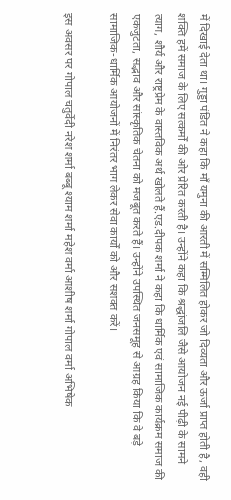में दिखाई देता था। गुड्डा पंडित ने कहा कि माँ यमुना की आरती में सम्मिलित होकर जो दिव्यता और ऊर्जा प्राप्त होती है, वही शक्ति हमें समाज के लिए सत्कर्मों की ओर प्रेरित करती है। उन्होंने कहा कि श्रद्धांजलि जैसे आयोजन नई पीढ़ी के सामने त्याग, शौर्य और राष्ट्रप्रेम के वास्तविक अर्थ खोलते हैं.एड.दीपक शर्मा ने कहा कि धार्मिक एवं सामाजिक कार्यक्रम समाज की एकजुटता, सद्भाव और सांस्कृतिक चेतना को मजबूत करते हैं। उन्होंने उपस्थित जनसमूह से आग्रह किया कि वे बड़े सामाजिक-धार्मिक आयोजनों में निरंतर भाग लेकर सेवा कार्यों को और सशक्त करें।

इस अवसर पर गोपाल चतुर्वेदी नरेश शर्मा बब्बू श्याम शर्मा महेश वर्मा आशीष शर्मा गोपाल वर्मा अभिषेक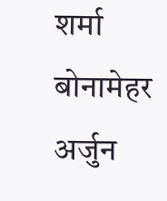शर्मा बोनामेहर अर्जुन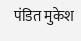पंडित मुकेश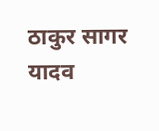ठाकुर सागर यादव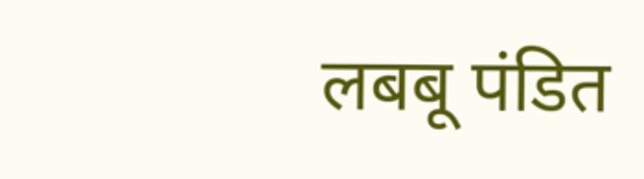लबबू पंडित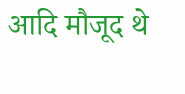आदि मौजूद थे